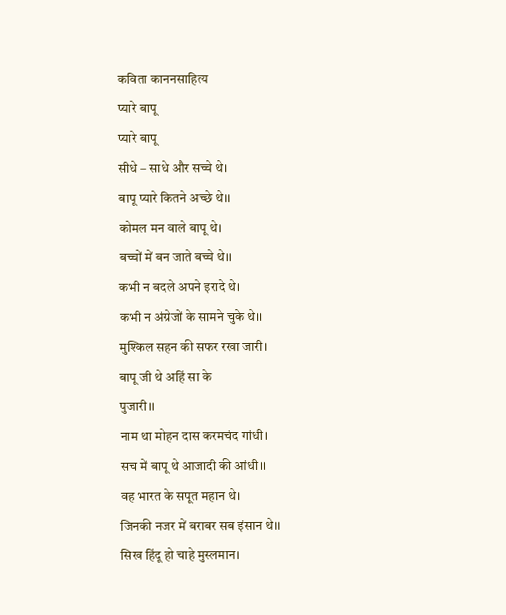कविता काननसाहित्य
प्यारे बापू
प्यारे बापू
सीधे – साधे और सच्चे थे।
बापू प्यारे कितने अच्छे थे।।
कोमल मन वाले बापू थे।
बच्चों में बन जाते बच्चे थे।।
कभी न बदले अपने इरादे थे।
कभी न अंग्रेजों के सामने चुके थे।।
मुश्किल सहन की सफर रखा जारी।
बापू जी थे अहिं सा के
पुजारी।।
नाम था मोहन दास करमचंद गांधी।
सच में बापू थे आजादी की आंधी।।
वह भारत के सपूत महान थे।
जिनकी नजर में बराबर सब इंसान थे।।
सिख हिंदू हो चाहे मुस्लमान।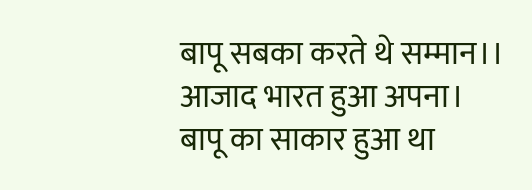बापू सबका करते थे सम्मान।।
आजाद भारत हुआ अपना।
बापू का साकार हुआ था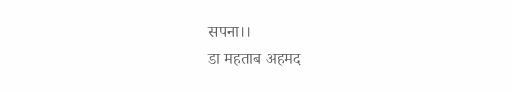सपना।।
डा महताब अहमद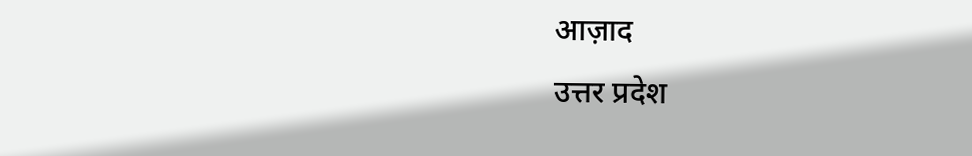आज़ाद
उत्तर प्रदेश